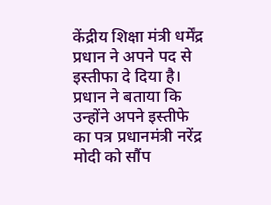केंद्रीय शिक्षा मंत्री धर्मेंद्र प्रधान ने अपने पद से इस्तीफा दे दिया है। प्रधान ने बताया कि उन्होंने अपने इस्तीफे का पत्र प्रधानमंत्री नरेंद्र मोदी को सौंप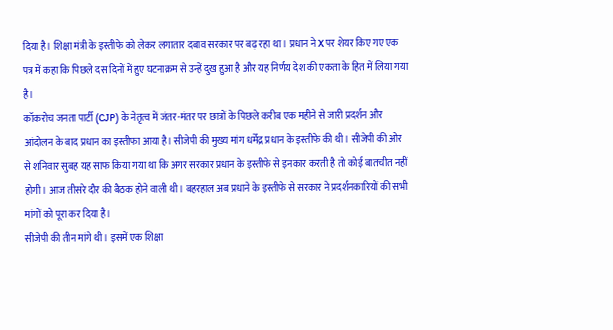दिया है। शिक्षा मंत्री के इस्तीफे को लेकर लगातार दबाव सरकार पर बढ़ रहा था। प्रधान ने X पर शेयर किए गए एक पत्र में कहा कि पिछले दस दिनों में हुए घटनाक्रम से उन्हें दुख हुआ है और यह निर्णय देश की एकता के हित में लिया गया है।
कॉकरोच जनता पार्टी (CJP) के नेतृत्व में जंतर-मंतर पर छात्रों के पिछले करीब एक महीने से जारी प्रदर्शन और आंदोलन के बाद प्रधान का इस्तीफा आया है। सीजेपी की मुख्य मांग धर्मेंद्र प्रधान के इस्तीफे की थी। सीजेपी की ओर से शनिवार सुबह यह साफ किया गया था कि अगर सरकार प्रधान के इस्तीफे से इनकार करती है तो कोई बातचीत नहीं होगी। आज तीसरे दौर की बैठक होने वाली थी। बहरहाल अब प्रधाने के इस्तीफे से सरकार ने प्रदर्शनकारियों की सभी मांगों को पूरा कर दिया है।
सीजेपी की तीन मांगे थी। इसमें एक शिक्षा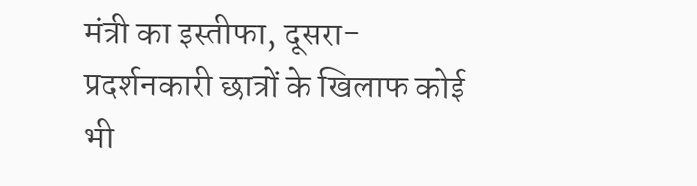मंत्री का इस्तीफा, दूसरा- प्रदर्शनकारी छात्रों के खिलाफ कोई भी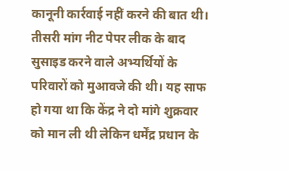कानूनी कार्रवाई नहीं करने की बात थी। तीसरी मांग नीट पेपर लीक के बाद सुसाइड करने वाले अभ्यर्थियों के परिवारों को मुआवजे की थी। यह साफ हो गया था कि केंद्र ने दो मांगे शुक्रवार को मान ली थी लेकिन धर्मेंद्र प्रधान के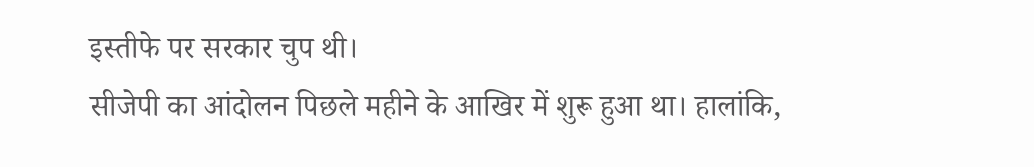इस्तीफे पर सरकार चुप थी।
सीजेपी का आंदोलन पिछले महीने के आखिर में शुरू हुआ था। हालांकि,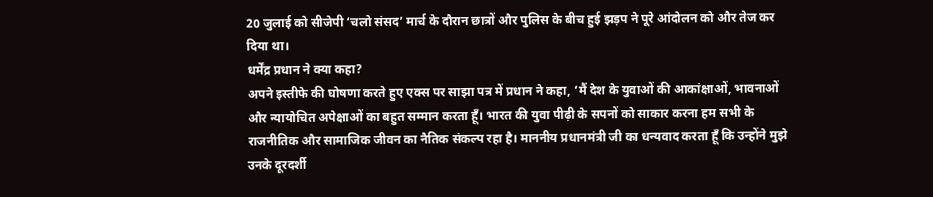20 जुलाई को सीजेपी ‘चलो संसद’ मार्च के दौरान छात्रों और पुलिस के बीच हुई झड़प ने पूरे आंदोलन को और तेज कर दिया था।
धर्मेंद्र प्रधान ने क्या कहा?
अपने इस्तीफे की घोषणा करते हुए एक्स पर साझा पत्र में प्रधान ने कहा, ‘मैं देश के युवाओं की आकांक्षाओं, भावनाओं और न्यायोचित अपेक्षाओं का बहुत सम्मान करता हूँ। भारत की युवा पीढ़ी के सपनों को साकार करना हम सभी के राजनीतिक और सामाजिक जीवन का नैतिक संकल्प रहा है। माननीय प्रधानमंत्री जी का धन्यवाद करता हूँ कि उन्होंने मुझे उनके दूरदर्शी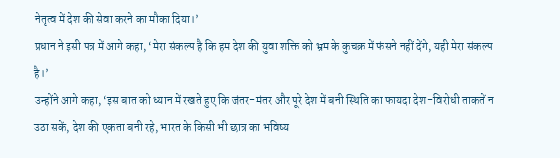नेतृत्व में देश की सेवा करने का मौका दिया।’
प्रधान ने इसी पत्र में आगे कहा, ‘मेरा संकल्प है कि हम देश की युवा शक्ति को भ्रम के कुचक्र में फंसने नहीं देंगे, यही मेरा संकल्प है।’
उन्होंने आगे कहा, ‘इस बात को ध्यान में रखते हुए कि जंतर-मंतर और पूरे देश में बनी स्थिति का फायदा देश-विरोधी ताकतें न उठा सकें, देश की एकता बनी रहे, भारत के किसी भी छात्र का भविष्य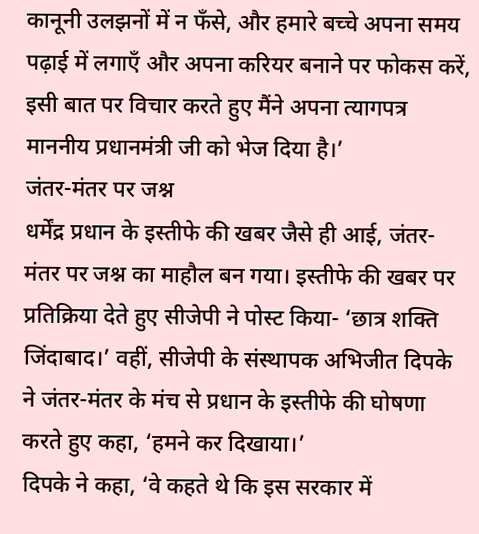कानूनी उलझनों में न फँसे, और हमारे बच्चे अपना समय पढ़ाई में लगाएँ और अपना करियर बनाने पर फोकस करें, इसी बात पर विचार करते हुए मैंने अपना त्यागपत्र माननीय प्रधानमंत्री जी को भेज दिया है।’
जंतर-मंतर पर जश्न
धर्मेंद्र प्रधान के इस्तीफे की खबर जैसे ही आई, जंतर-मंतर पर जश्न का माहौल बन गया। इस्तीफे की खबर पर प्रतिक्रिया देते हुए सीजेपी ने पोस्ट किया- ‘छात्र शक्ति जिंदाबाद।’ वहीं, सीजेपी के संस्थापक अभिजीत दिपके ने जंतर-मंतर के मंच से प्रधान के इस्तीफे की घोषणा करते हुए कहा, ‘हमने कर दिखाया।’
दिपके ने कहा, ‘वे कहते थे कि इस सरकार में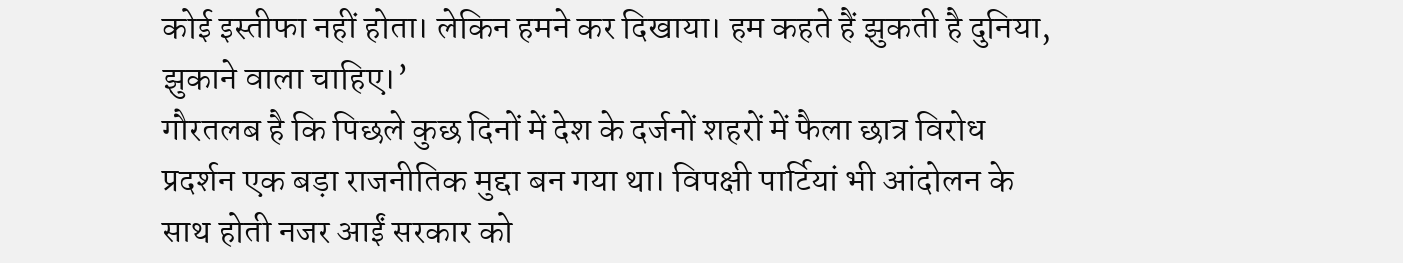कोई इस्तीफा नहीं होता। लेकिन हमने कर दिखाया। हम कहते हैं झुकती है दुनिया, झुकाने वाला चाहिए।’
गौरतलब है कि पिछले कुछ दिनों में देश के दर्जनों शहरों में फैला छात्र विरोध प्रदर्शन एक बड़ा राजनीतिक मुद्दा बन गया था। विपक्षी पार्टियां भी आंदोलन के साथ होती नजर आईं सरकार को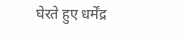घेरते हुए धर्मेंद्र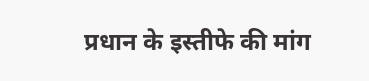प्रधान के इस्तीफे की मांग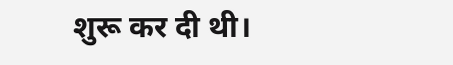शुरू कर दी थी।